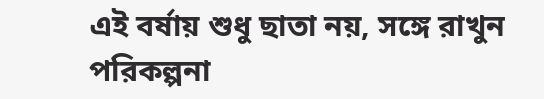এই বর্ষায় শুধু ছাতা নয়, সঙ্গে রাখুন পরিকল্পনা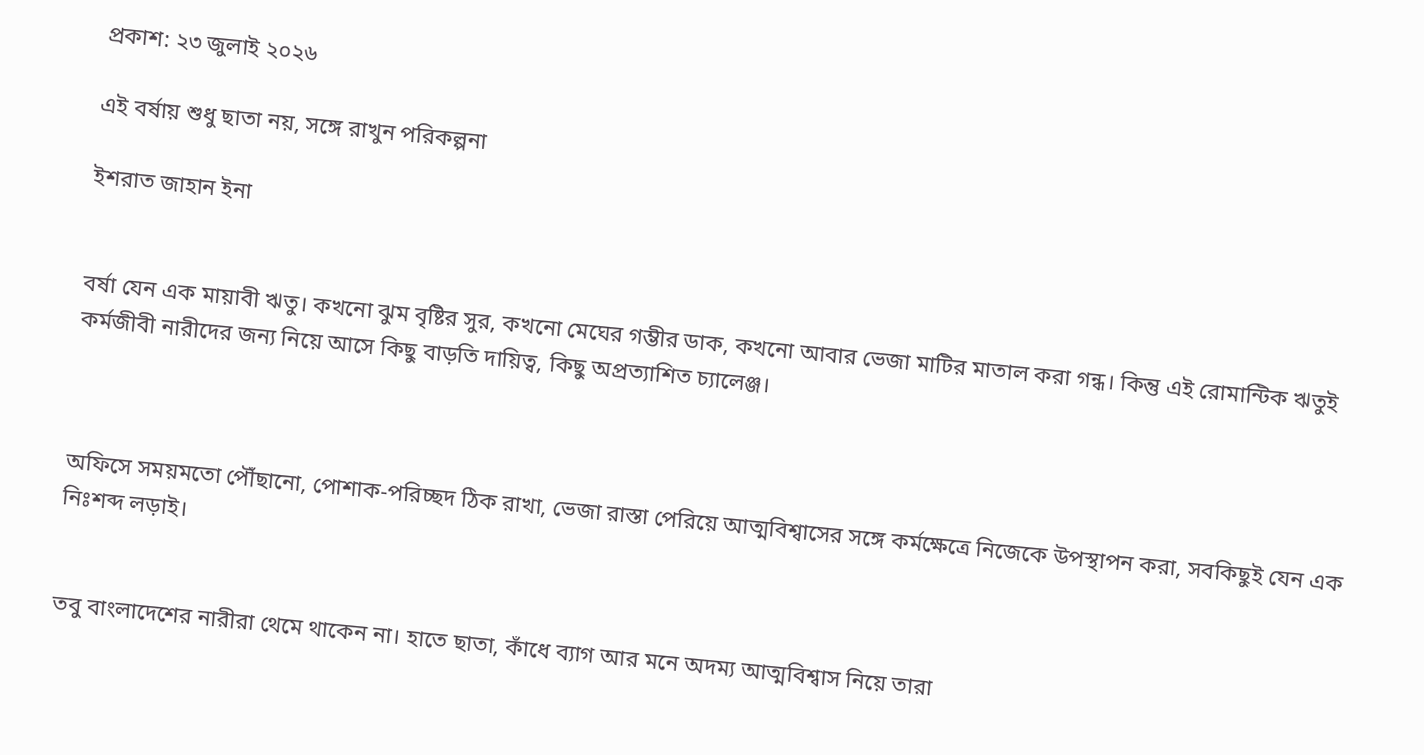প্রকাশ: ২৩ জুলাই ২০২৬

এই বর্ষায় শুধু ছাতা নয়, সঙ্গে রাখুন পরিকল্পনা

ইশরাত জাহান ইনা


বর্ষা যেন এক মায়াবী ঋতু। কখনো ঝুম বৃষ্টির সুর, কখনো মেঘের গম্ভীর ডাক, কখনো আবার ভেজা মাটির মাতাল করা গন্ধ। কিন্তু এই রোমান্টিক ঋতুই কর্মজীবী নারীদের জন্য নিয়ে আসে কিছু বাড়তি দায়িত্ব, কিছু অপ্রত্যাশিত চ্যালেঞ্জ।



অফিসে সময়মতো পৌঁছানো, পোশাক-পরিচ্ছদ ঠিক রাখা, ভেজা রাস্তা পেরিয়ে আত্মবিশ্বাসের সঙ্গে কর্মক্ষেত্রে নিজেকে উপস্থাপন করা, সবকিছুই যেন এক নিঃশব্দ লড়াই।


তবু বাংলাদেশের নারীরা থেমে থাকেন না। হাতে ছাতা, কাঁধে ব্যাগ আর মনে অদম্য আত্মবিশ্বাস নিয়ে তারা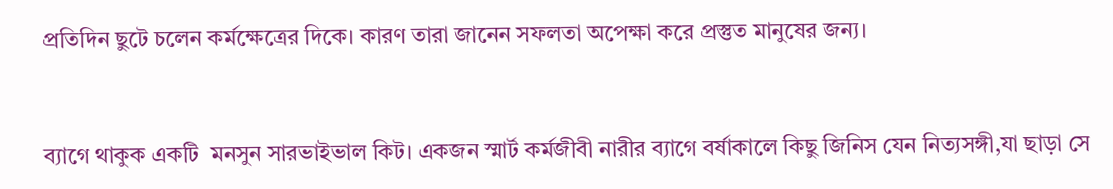প্রতিদিন ছুটে চলেন কর্মক্ষেত্রের দিকে। কারণ তারা জানেন সফলতা অপেক্ষা করে প্রস্তুত মানুষের জন্য।



ব্যাগে থাকুক একটি  মনসুন সারভাইভাল কিট। একজন স্মার্ট কর্মজীবী নারীর ব্যাগে বর্ষাকালে কিছু জিনিস যেন নিত্যসঙ্গী,যা ছাড়া সে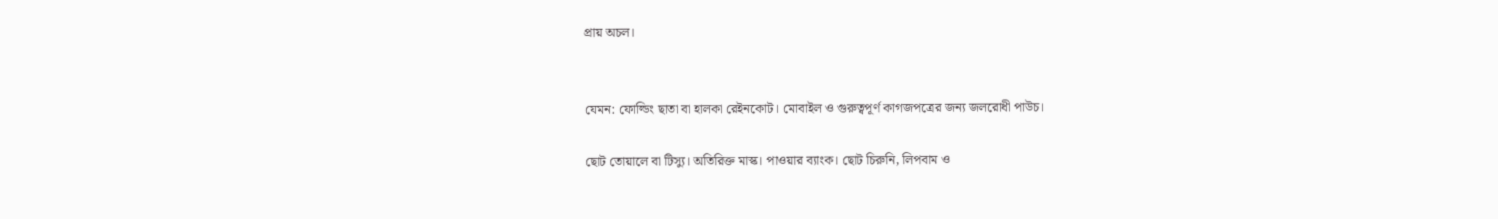প্রায় অচল।


যেমন: ফোল্ডিং ছাতা বা হালকা রেইনকোট। মোবাইল ও গুরুত্বপূর্ণ কাগজপত্রের জন্য জলরোধী পাউচ।

ছোট তোয়ালে বা টিস্যু। অতিরিক্ত মাস্ক। পাওয়ার ব্যাংক। ছোট চিরুনি, লিপবাম ও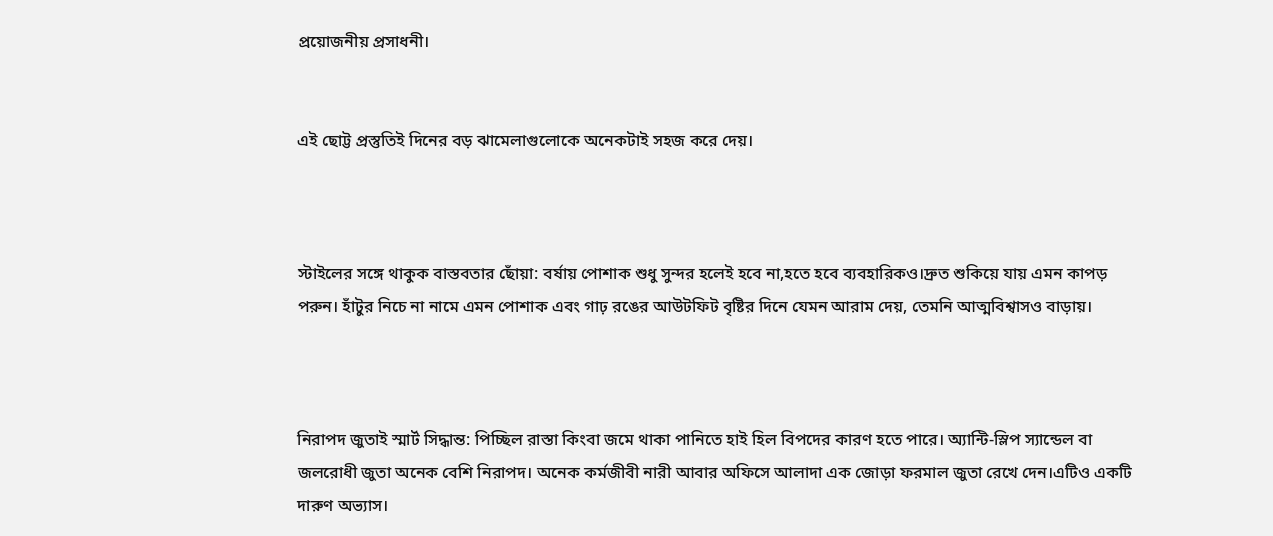প্রয়োজনীয় প্রসাধনী।


এই ছোট্ট প্রস্তুতিই দিনের বড় ঝামেলাগুলোকে অনেকটাই সহজ করে দেয়।



স্টাইলের সঙ্গে থাকুক বাস্তবতার ছোঁয়া: বর্ষায় পোশাক শুধু সুন্দর হলেই হবে না,হতে হবে ব্যবহারিকও।দ্রুত শুকিয়ে যায় এমন কাপড় পরুন। হাঁটুর নিচে না নামে এমন পোশাক এবং গাঢ় রঙের আউটফিট বৃষ্টির দিনে যেমন আরাম দেয়, তেমনি আত্মবিশ্বাসও বাড়ায়।



নিরাপদ জুতাই স্মার্ট সিদ্ধান্ত: পিচ্ছিল রাস্তা কিংবা জমে থাকা পানিতে হাই হিল বিপদের কারণ হতে পারে। অ্যান্টি-স্লিপ স্যান্ডেল বা জলরোধী জুতা অনেক বেশি নিরাপদ। অনেক কর্মজীবী নারী আবার অফিসে আলাদা এক জোড়া ফরমাল জুতা রেখে দেন।এটিও একটি দারুণ অভ্যাস।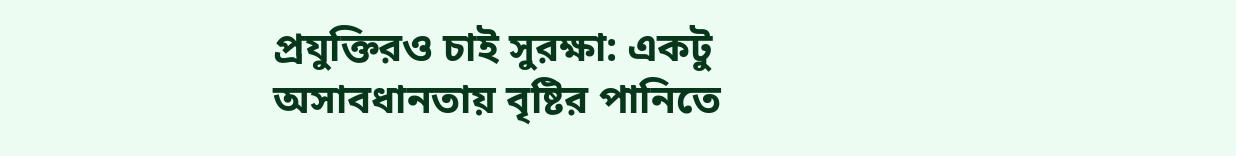প্রযুক্তিরও চাই সুরক্ষা: একটু অসাবধানতায় বৃষ্টির পানিতে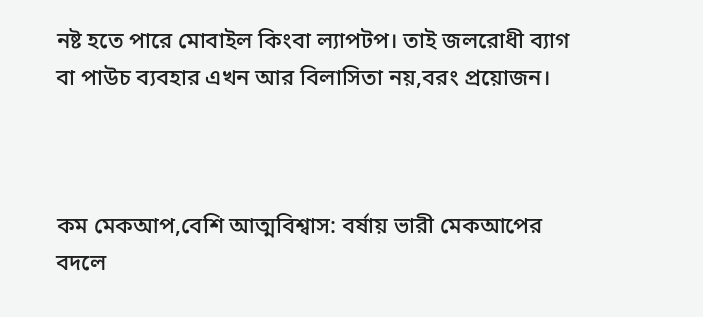নষ্ট হতে পারে মোবাইল কিংবা ল্যাপটপ। তাই জলরোধী ব্যাগ বা পাউচ ব্যবহার এখন আর বিলাসিতা নয়,বরং প্রয়োজন।



কম মেকআপ,বেশি আত্মবিশ্বাস: বর্ষায় ভারী মেকআপের বদলে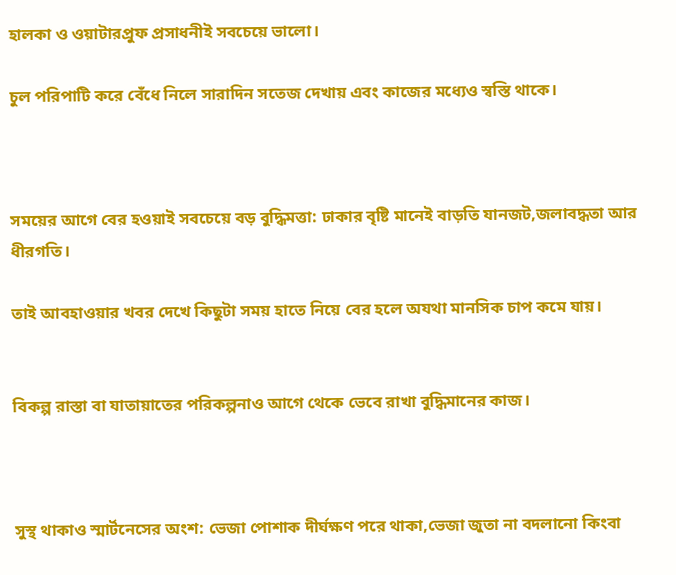হালকা ও ওয়াটারপ্রুফ প্রসাধনীই সবচেয়ে ভালো।

চুল পরিপাটি করে বেঁধে নিলে সারাদিন সতেজ দেখায় এবং কাজের মধ্যেও স্বস্তি থাকে।



সময়ের আগে বের হওয়াই সবচেয়ে বড় বুদ্ধিমত্তা: ঢাকার বৃষ্টি মানেই বাড়তি যানজট,জলাবদ্ধতা আর ধীরগতি।

তাই আবহাওয়ার খবর দেখে কিছুটা সময় হাতে নিয়ে বের হলে অযথা মানসিক চাপ কমে যায়।


বিকল্প রাস্তা বা যাতায়াতের পরিকল্পনাও আগে থেকে ভেবে রাখা বুদ্ধিমানের কাজ।



সুস্থ থাকাও স্মার্টনেসের অংশ: ভেজা পোশাক দীর্ঘক্ষণ পরে থাকা,ভেজা জুতা না বদলানো কিংবা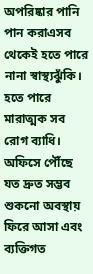অপরিষ্কার পানি পান করাএসব থেকেই হতে পারে নানা স্বাস্থ্যঝুঁকি। হতে পারে মারাত্মক সব রোগ ব্যাধি। অফিসে পৌঁছে যত দ্রুত সম্ভব শুকনো অবস্থায় ফিরে আসা এবং ব্যক্তিগত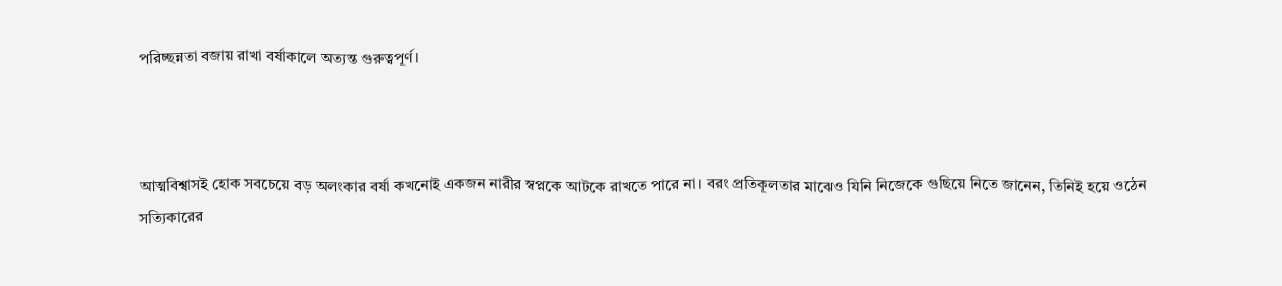পরিচ্ছন্নতা বজায় রাখা বর্ষাকালে অত্যন্ত গুরুত্বপূর্ণ।



আত্মবিশ্বাসই হোক সবচেয়ে বড় অলংকার বর্ষা কখনোই একজন নারীর স্বপ্নকে আটকে রাখতে পারে না। বরং প্রতিকূলতার মাঝেও যিনি নিজেকে গুছিয়ে নিতে জানেন, তিনিই হয়ে ওঠেন সত্যিকারের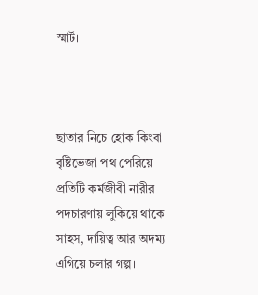স্মার্ট।



ছাতার নিচে হোক কিংবা বৃষ্টিভেজা পথ পেরিয়ে প্রতিটি কর্মজীবী নারীর পদচারণায় লুকিয়ে থাকে সাহস, দায়িত্ব আর অদম্য এগিয়ে চলার গল্প।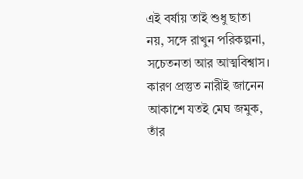এই বর্ষায় তাই শুধু ছাতা নয়, সঙ্গে রাখুন পরিকল্পনা, সচেতনতা আর আত্মবিশ্বাস। কারণ প্রস্তুত নারীই জানেন আকাশে যতই মেঘ জমুক, তাঁর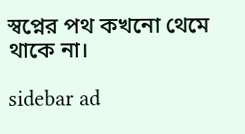স্বপ্নের পথ কখনো থেমে থাকে না।

sidebar ad